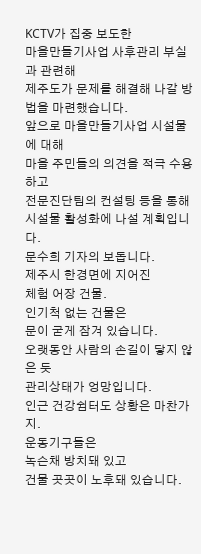KCTV가 집중 보도한
마을만들기사업 사후관리 부실과 관련해
제주도가 문제를 해결해 나갈 방법을 마련했습니다.
앞으로 마을만들기사업 시설물에 대해
마을 주민들의 의견을 적극 수용하고
전문진단팀의 컨설팅 등을 통해
시설물 활성화에 나설 계획입니다.
문수희 기자의 보돕니다.
제주시 한경면에 지어진
체험 어장 건물.
인기척 없는 건물은
문이 굳게 잠겨 있습니다.
오랫동안 사람의 손길이 닿지 않은 듯
관리상태가 엉망입니다.
인근 건강쉼터도 상황은 마찬가지.
운동기구들은
녹슨채 방치돼 있고
건물 곳곳이 노후돼 있습니다.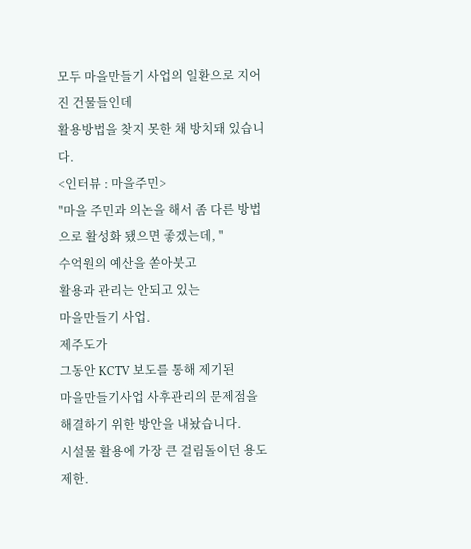모두 마을만들기 사업의 일환으로 지어진 건물들인데
활용방법을 찾지 못한 채 방치돼 있습니다.
<인터뷰 : 마을주민>
"마을 주민과 의논을 해서 좀 다른 방법으로 활성화 됐으면 좋겠는데, "
수억원의 예산을 쏟아붓고
활용과 관리는 안되고 있는
마을만들기 사업.
제주도가
그동안 KCTV 보도를 통해 제기된
마을만들기사업 사후관리의 문제점을
해결하기 위한 방안을 내놨습니다.
시설물 활용에 가장 큰 걸림돌이던 용도 제한.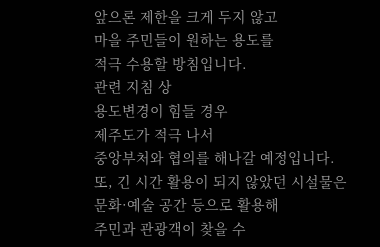앞으론 제한을 크게 두지 않고
마을 주민들이 원하는 용도를
적극 수용할 방침입니다.
관련 지침 상
용도변경이 힘들 경우
제주도가 적극 나서
중앙부처와 협의를 해나갈 예정입니다.
또, 긴 시간 활용이 되지 않았던 시설물은
문화·예술 공간 등으로 활용해
주민과 관광객이 찾을 수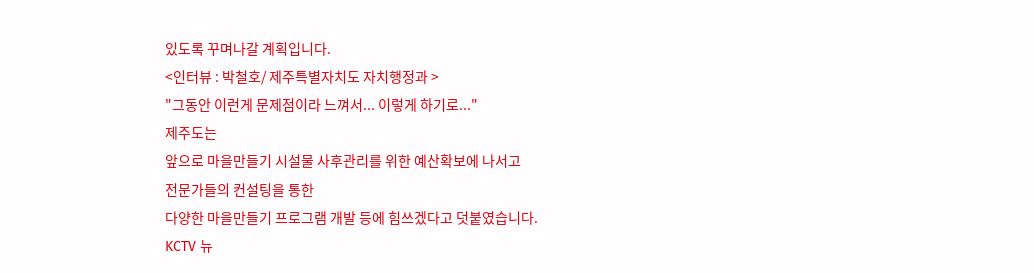있도록 꾸며나갈 계획입니다.
<인터뷰 : 박철호/ 제주특별자치도 자치행정과 >
"그동안 이런게 문제점이라 느껴서... 이렇게 하기로..."
제주도는
앞으로 마을만들기 시설물 사후관리를 위한 예산확보에 나서고
전문가들의 컨설팅을 통한
다양한 마을만들기 프로그램 개발 등에 힘쓰겠다고 덧붙였습니다.
KCTV 뉴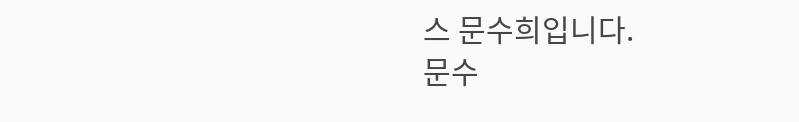스 문수희입니다.
문수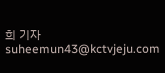희 기자
suheemun43@kctvjeju.com